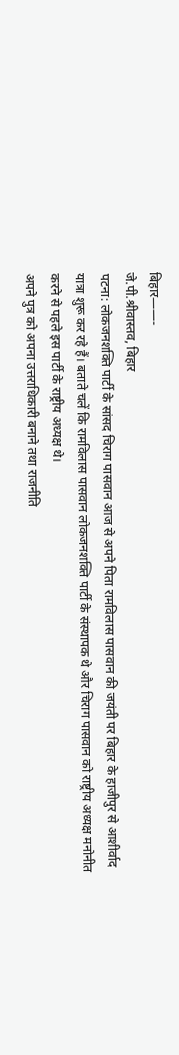बिहार——-
जे.पी.श्रीवास्तव, बिहार
पटना: लोकजनशक्ति पार्टी के सांसद चिराग पासवान आज से अपने पिता रामविलास पासवान की जयंती पर बिहार के हाजीपुर से आशीर्वाद यात्रा शुरू कर रहे हैं। बताते चलें कि रामविलास पासवान लोकजनशक्ति पार्टी के संस्थापक थे और चिराग पासवान को राष्ट्रीय अध्यक्ष मनोनीत करने से पहले इस पार्टी के राष्ट्रीय अध्यक्ष थे।
अपने पुत्र को अपना उत्तराधिकारी बनाने तथा राजनीति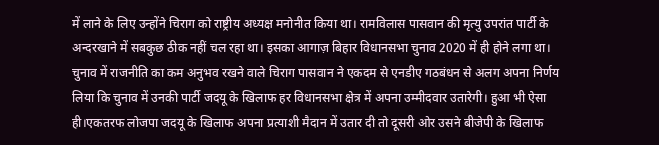में लाने के लिए उन्होंने चिराग को राष्ट्रीय अध्यक्ष मनोनीत किया था। रामविलास पासवान की मृत्यु उपरांत पार्टी के अन्दरखाने में सबकुछ ठीक नहीं चल रहा था। इसका आगाज़ बिहार विधानसभा चुनाव 2020 में ही होने लगा था। चुनाव में राजनीति का कम अनुभव रखने वाले चिराग पासवान ने एकदम से एनडीए गठबंधन से अलग अपना निर्णय लिया कि चुनाव में उनकी पार्टी जदयू के खिलाफ हर विधानसभा क्षेत्र में अपना उम्मीदवार उतारेगी। हुआ भी ऐसा ही।एकतरफ लोजपा जदयू के खिलाफ अपना प्रत्याशी मैदान में उतार दी तो दूसरी ओर उसने बीजेपी के खिलाफ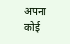अपना कोई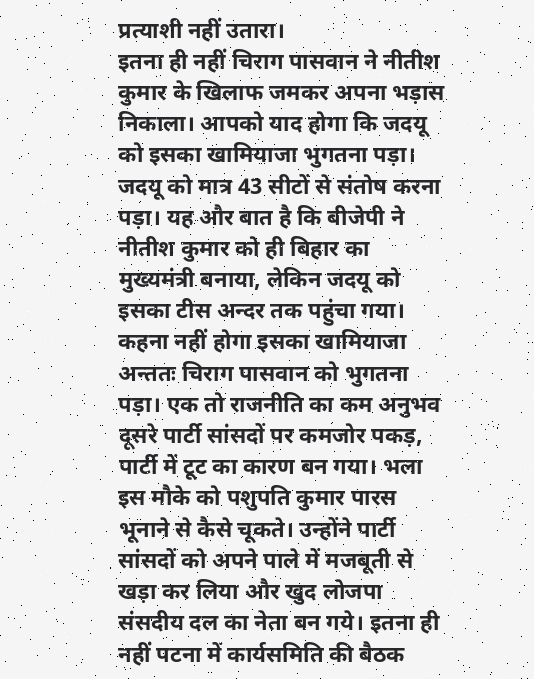प्रत्याशी नहीं उतारा।
इतना ही नहीं चिराग पासवान ने नीतीश कुमार के खिलाफ जमकर अपना भड़ास निकाला। आपको याद होगा कि जदयू को इसका खामियाजा भुगतना पड़ा। जदयू को मात्र 43 सीटों से संतोष करना पड़ा। यह और बात है कि बीजेपी ने नीतीश कुमार को ही बिहार का मुख्यमंत्री बनाया, लेकिन जदयू को इसका टीस अन्दर तक पहुंचा गया।
कहना नहीं होगा इसका खामियाजा अन्ततः चिराग पासवान को भुगतना पड़ा। एक तो राजनीति का कम अनुभव दूसरे पार्टी सांसदों पर कमजोर पकड़, पार्टी में टूट का कारण बन गया। भला इस मौके को पशुपति कुमार पारस भूनाने से कैसे चूकते। उन्होंने पार्टी सांसदों को अपने पाले में मजबूती से खड़ा कर लिया और खुद लोजपा संसदीय दल का नेता बन गये। इतना ही नहीं पटना में कार्यसमिति की बैठक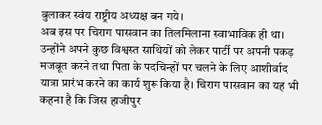बुलाकर स्वंय राष्ट्रीय अध्यक्ष बन गये।
अब इस पर चिराग पासवान का तिलमिलाना स्वाभाविक ही था। उन्होंने अपने कुछ विश्वस्त साथियों को लेकर पार्टी पर अपनी पकड़ मजबूत करने तथा पिता के पदचिन्हों पर चलने के लिए आशीर्वाद यात्रा प्रारंभ करने का कार्य शुरू किया है। चिराग पासवान का यह भी कहना है कि जिस हाजीपुर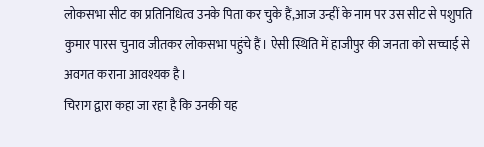लोकसभा सीट का प्रतिनिधित्व उनके पिता कर चुके हैं,आज उन्हीं के नाम पर उस सीट से पशुपति कुमार पारस चुनाव जीतकर लोकसभा पहुंचे हैं। ऐसी स्थिति में हाजीपुर की जनता को सच्चाई से अवगत कराना आवश्यक है।
चिराग द्वारा कहा जा रहा है कि उनकी यह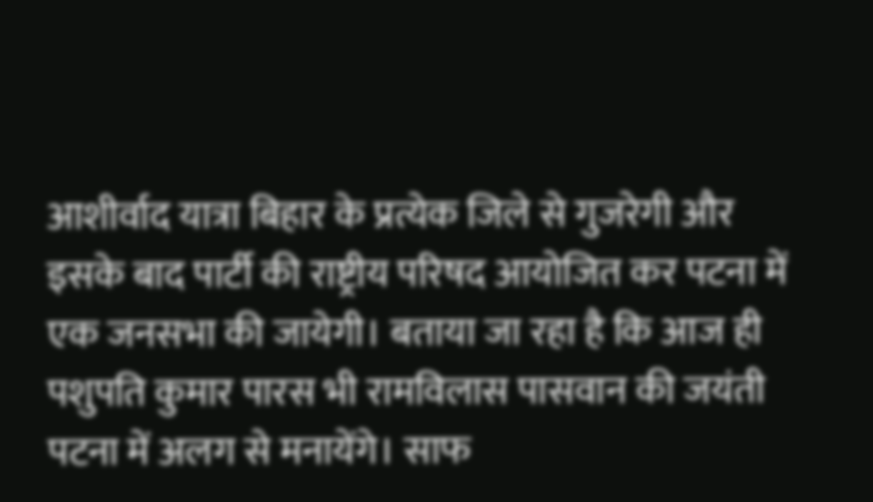आशीर्वाद यात्रा बिहार के प्रत्येक जिले से गुजरेगी और इसके बाद पार्टी की राष्ट्रीय परिषद आयोजित कर पटना में एक जनसभा की जायेगी। बताया जा रहा है कि आज ही पशुपति कुमार पारस भी रामविलास पासवान की जयंती पटना में अलग से मनायेंगे। साफ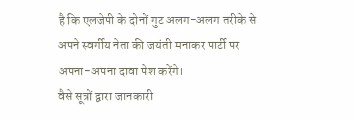है कि एलजेपी के दोनों गुट अलग-अलग तरीके से अपने स्वर्गीय नेता की जयंती मनाकर पार्टी पर अपना-अपना दावा पेश करेंगे।
वैसे सूत्रों द्वारा जानकारी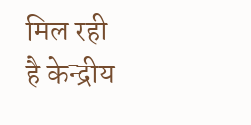मिल रही है केन्द्रीय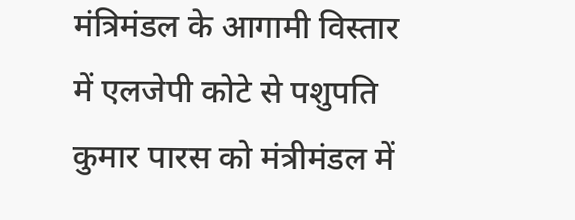मंत्रिमंडल के आगामी विस्तार में एलजेपी कोटे से पशुपति कुमार पारस को मंत्रीमंडल में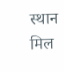स्थान मिल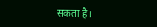सकता है।